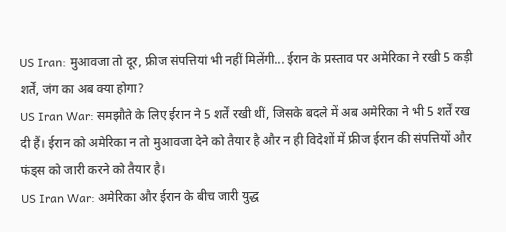US Iran: मुआवजा तो दूर, फ्रीज संपत्तियां भी नहीं मिलेंगी... ईरान के प्रस्ताव पर अमेरिका ने रखी 5 कड़ी शर्तें, जंग का अब क्या होगा?
US Iran War: समझौते के लिए ईरान ने 5 शर्तें रखी थीं, जिसके बदले में अब अमेरिका ने भी 5 शर्तें रख दी हैं। ईरान को अमेरिका न तो मुआवजा देने को तैयार है और न ही विदेशों में फ्रीज ईरान की संपत्तियों और फंड्स को जारी करने को तैयार है।
US Iran War: अमेरिका और ईरान के बीच जारी युद्ध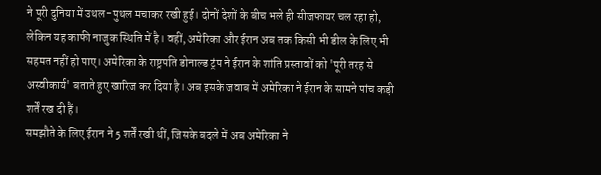ने पूरी दुनिया में उथल-पुथल मचाकर रखी हुई। दोनों देशों के बीच भले ही सीजफायर चल रहा हो, लेकिन यह काफी नाजुक स्थिति में है। वहीं, अमेरिका और ईरान अब तक किसी भी डील के लिए भी सहमत नहीं हो पाए। अमेरिका के राष्ट्रपति डोनाल्ड ट्रंप ने ईरान के शांति प्रस्तावों को 'पूरी तरह से अस्वीकार्य' बताते हुए खारिज कर दिया है। अब इसके जवाब में अमेरिका ने ईरान के सामने पांच कड़ी शर्तें रख दी हैं।
समझौते के लिए ईरान ने 5 शर्तें रखी थीं, जिसके बदले में अब अमेरिका ने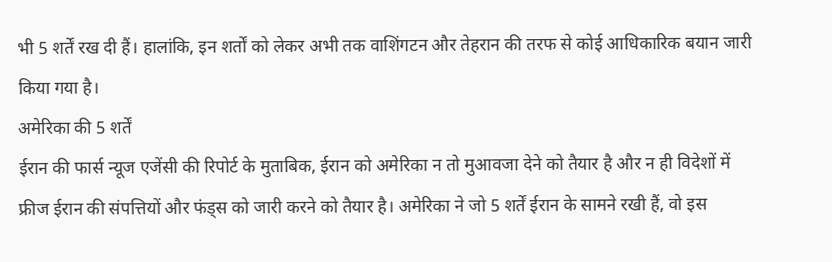भी 5 शर्तें रख दी हैं। हालांकि, इन शर्तों को लेकर अभी तक वाशिंगटन और तेहरान की तरफ से कोई आधिकारिक बयान जारी किया गया है।
अमेरिका की 5 शर्तें
ईरान की फार्स न्यूज एजेंसी की रिपोर्ट के मुताबिक, ईरान को अमेरिका न तो मुआवजा देने को तैयार है और न ही विदेशों में फ्रीज ईरान की संपत्तियों और फंड्स को जारी करने को तैयार है। अमेरिका ने जो 5 शर्तें ईरान के सामने रखी हैं, वो इस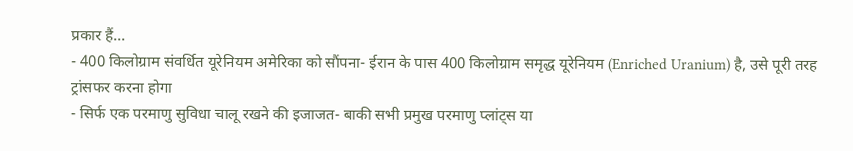प्रकार हैं...
- 400 किलोग्राम संवर्धित यूरेनियम अमेरिका को सौंपना- ईरान के पास 400 किलोग्राम समृद्ध यूरेनियम (Enriched Uranium) है, उसे पूरी तरह ट्रांसफर करना होगा
- सिर्फ एक परमाणु सुविधा चालू रखने की इजाजत- बाकी सभी प्रमुख परमाणु प्लांट्स या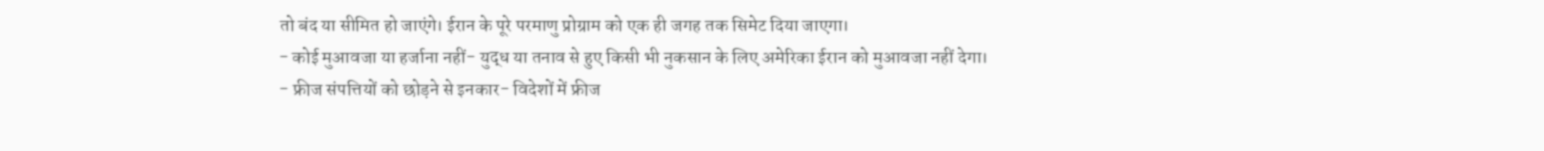तो बंद या सीमित हो जाएंगे। ईरान के पूरे परमाणु प्रोग्राम को एक ही जगह तक सिमेट दिया जाएगा।
- कोई मुआवजा या हर्जाना नहीं- युद्ध या तनाव से हुए किसी भी नुकसान के लिए अमेरिका ईरान को मुआवजा नहीं देगा।
- फ्रीज संपत्तियों को छोड़ने से इनकार- विदेशों में फ्रीज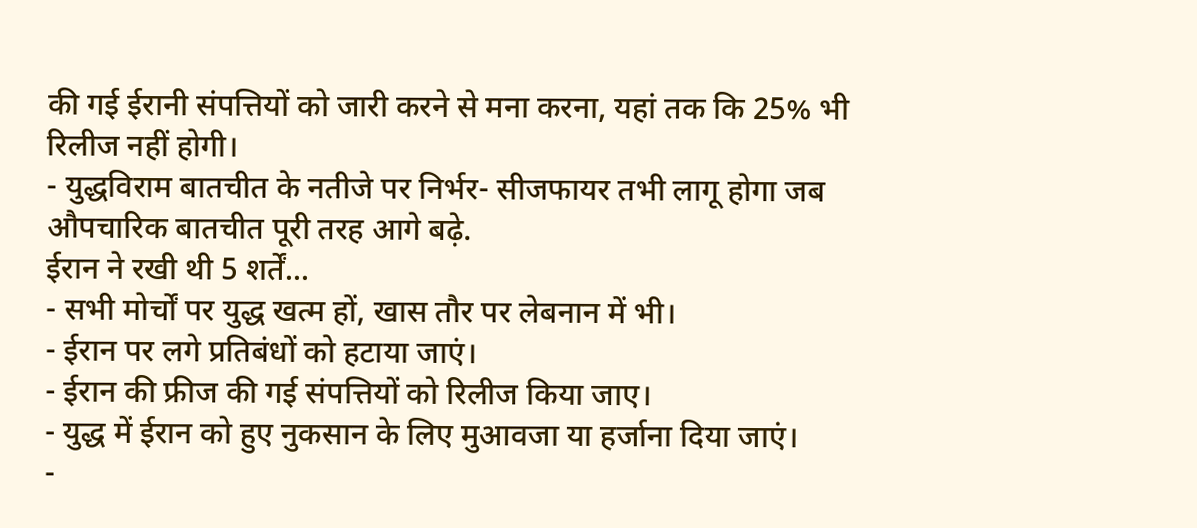की गई ईरानी संपत्तियों को जारी करने से मना करना, यहां तक कि 25% भी रिलीज नहीं होगी।
- युद्धविराम बातचीत के नतीजे पर निर्भर- सीजफायर तभी लागू होगा जब औपचारिक बातचीत पूरी तरह आगे बढ़े.
ईरान ने रखी थी 5 शर्तें...
- सभी मोर्चों पर युद्ध खत्म हों, खास तौर पर लेबनान में भी।
- ईरान पर लगे प्रतिबंधों को हटाया जाएं।
- ईरान की फ्रीज की गई संपत्तियों को रिलीज किया जाए।
- युद्ध में ईरान को हुए नुकसान के लिए मुआवजा या हर्जाना दिया जाएं।
-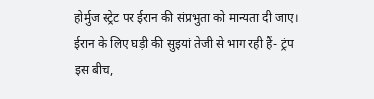होर्मुज स्ट्रेट पर ईरान की संप्रभुता को मान्यता दी जाए।
ईरान के लिए घड़ी की सुइयां तेजी से भाग रही हैं- ट्रंप
इस बीच,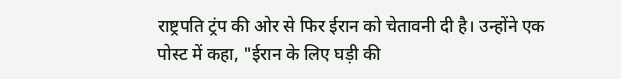राष्ट्रपति ट्रंप की ओर से फिर ईरान को चेतावनी दी है। उन्होंने एक पोस्ट में कहा, "ईरान के लिए घड़ी की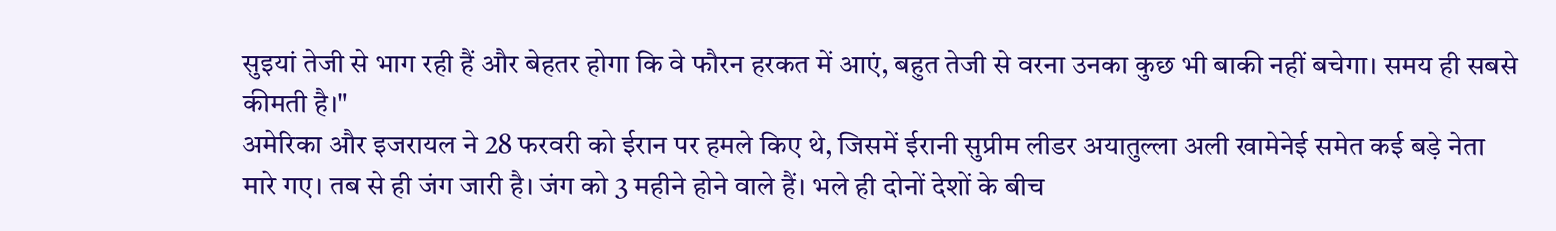सुइयां तेजी से भाग रही हैं और बेहतर होगा कि वे फौरन हरकत में आएं, बहुत तेजी से वरना उनका कुछ भी बाकी नहीं बचेगा। समय ही सबसे कीमती है।"
अमेरिका और इजरायल ने 28 फरवरी को ईरान पर हमले किए थे, जिसमें ईरानी सुप्रीम लीडर अयातुल्ला अली खामेनेई समेत कई बड़े नेता मारे गए। तब से ही जंग जारी है। जंग को 3 महीने होने वाले हैं। भले ही दोनों देशों के बीच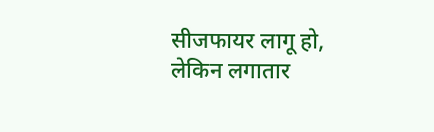सीजफायर लागू हो, लेकिन लगातार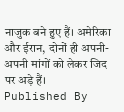नाजुक बने हुए हैं। अमेरिका और ईरान, दोनों ही अपनी-अपनी मांगों को लेकर जिद पर अड़े हैं।
Published By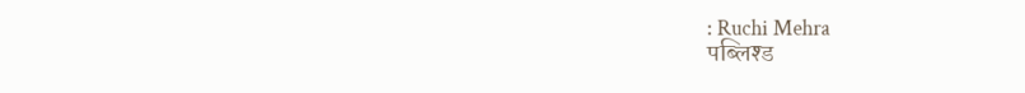: Ruchi Mehra
पब्लिश्ड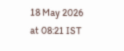18 May 2026 at 08:21 IST